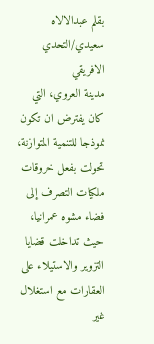بقلم عبدالالاه سعيدي/التحدي الافريقي
مدينة العروي، التي كان يفترض ان تكون نموذجا للتنمية المتوازنة، تحولت بفعل خروقات ملكيات التصرف إلى فضاء مشوه عمرانيا، حيث تداخلت قضايا التزوير والاستيلاء على العقارات مع استغلال غير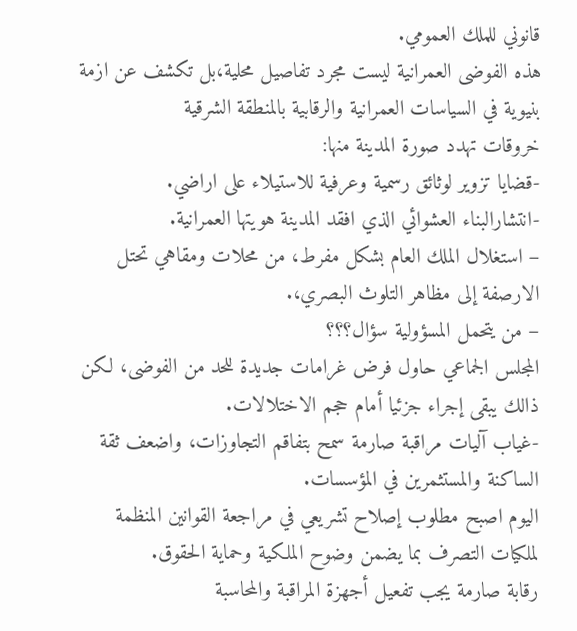قانوني للملك العمومي.
هذه الفوضى العمرانية ليست مجرد تفاصيل محلية،بل تكشف عن ازمة بنيوية في السياسات العمرانية والرقابية بالمنطقة الشرقية
خروقات تهدد صورة المدينة منها:
-قضايا تزوير لوثائق رسمية وعرفية للاستيلاء على اراضي.
-انتشارالبناء العشوائي الذي افقد المدينة هويتها العمرانية.
– استغلال الملك العام بشكل مفرط، من محلات ومقاهي تحتل الارصفة إلى مظاهر التلوث البصري،.
– من يتحمل المسؤولية سؤال؟؟؟
المجلس الجماعي حاول فرض غرامات جديدة للحد من الفوضى، لكن ذالك يبقى إجراء جزئيا أمام حجم الاختلالات.
-غياب آليات مراقبة صارمة سمح بتفاقم التجاوزات، واضعف ثقة الساكنة والمستثمرين في المؤسسات.
اليوم اصبح مطلوب إصلاح تشريعي في مراجعة القوانين المنظمة لملكيات التصرف بما يضمن وضوح الملكية وحماية الحقوق.
رقابة صارمة يجب تفعيل أجهزة المراقبة والمحاسبة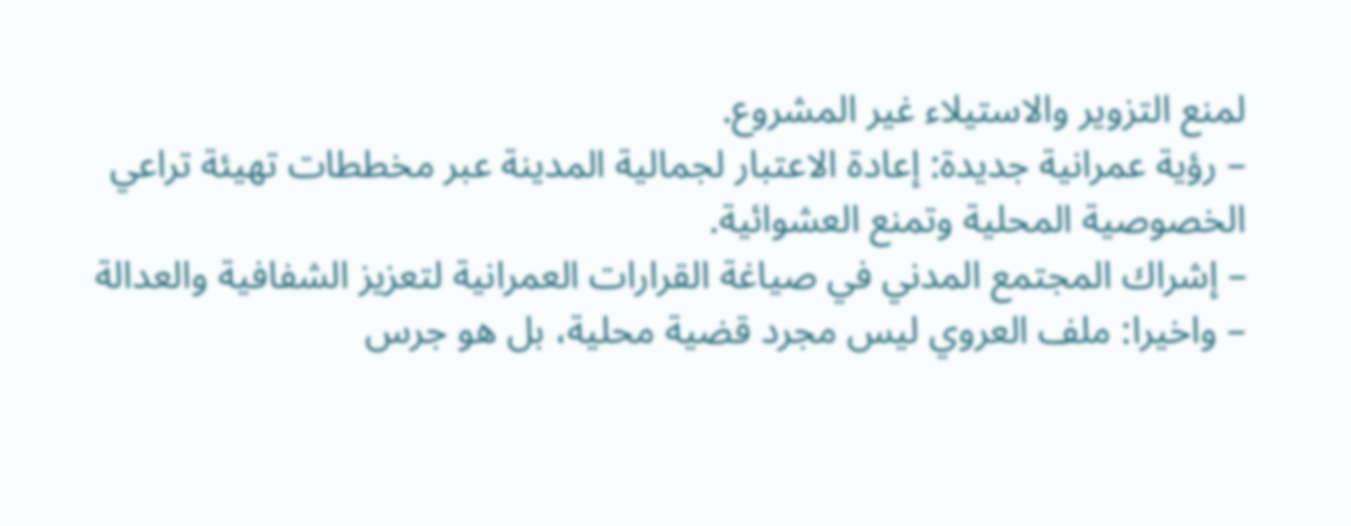لمنع التزوير والاستيلاء غير المشروع.
– رؤية عمرانية جديدة: إعادة الاعتبار لجمالية المدينة عبر مخططات تهيئة تراعي الخصوصية المحلية وتمنع العشوائية.
– إشراك المجتمع المدني في صياغة القرارات العمرانية لتعزيز الشفافية والعدالة
– واخيرا: ملف العروي ليس مجرد قضية محلية، بل هو جرس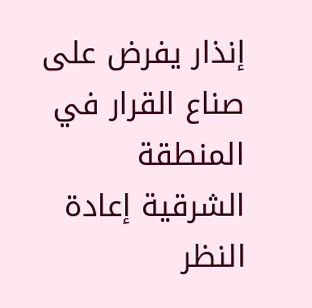إنذار يفرض على صناع القرار في المنطقة الشرقية إعادة النظر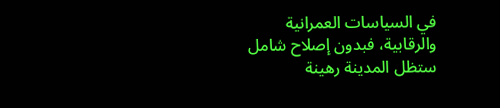في السياسات العمرانية والرقابية، فبدون إصلاح شامل ستظل المدينة رهينة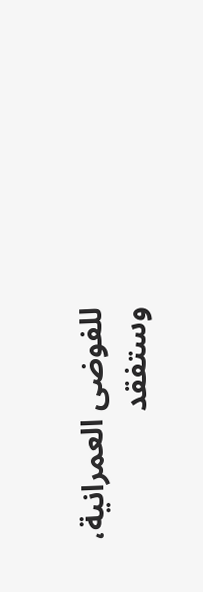للفوضى العمرانية، وستفقد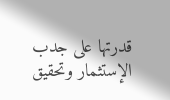قدرتها على جدب الإستثمار وتحقيق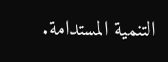التنمية المستدامة.